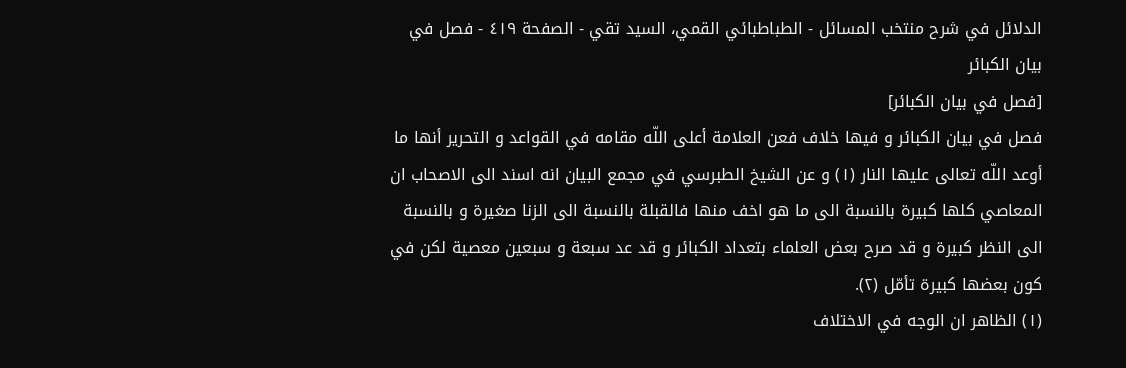الدلائل في شرح منتخب المسائل - الطباطبائي القمي، السید تقي - الصفحة ٤١٩ - فصل في بيان الكبائر
[فصل في بيان الكبائر]
فصل في بيان الكبائر و فيها خلاف فعن العلامة أعلى اللّه مقامه في القواعد و التحرير أنها ما أوعد اللّه تعالى عليها النار (١) و عن الشيخ الطبرسي في مجمع البيان انه اسند الى الاصحاب ان المعاصي كلها كبيرة بالنسبة الى ما هو اخف منها فالقبلة بالنسبة الى الزنا صغيرة و بالنسبة الى النظر كبيرة و قد صرح بعض العلماء بتعداد الكبائر و قد عد سبعة و سبعين معصية لكن في كون بعضها كبيرة تأمّل (٢).
(١) الظاهر ان الوجه في الاختلاف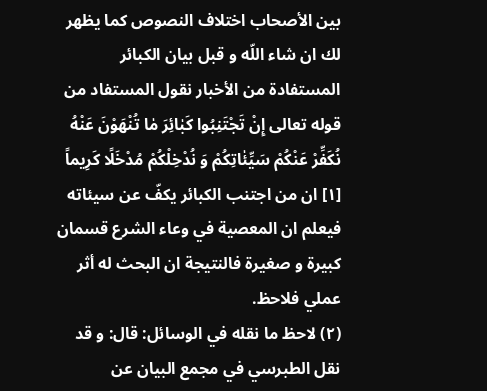بين الأصحاب اختلاف النصوص كما يظهر لك ان شاء اللّه و قبل بيان الكبائر المستفادة من الأخبار نقول المستفاد من قوله تعالى إِنْ تَجْتَنِبُوا كَبٰائِرَ مٰا تُنْهَوْنَ عَنْهُ نُكَفِّرْ عَنْكُمْ سَيِّئٰاتِكُمْ وَ نُدْخِلْكُمْ مُدْخَلًا كَرِيماً [١] ان من اجتنب الكبائر يكفّ عن سيئاته فيعلم ان المعصية في وعاء الشرع قسمان كبيرة و صغيرة فالنتيجة ان البحث له أثر عملي فلاحظ.
(٢) لاحظ ما نقله في الوسائل: قال: و قد نقل الطبرسي في مجمع البيان عن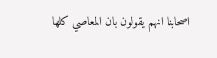اصحابنا انهم يقولون بان المعاصي كلها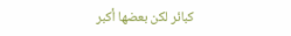كبائر لكن بعضها أكبر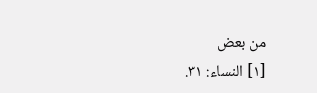من بعض
[١] النساء: ٣١.